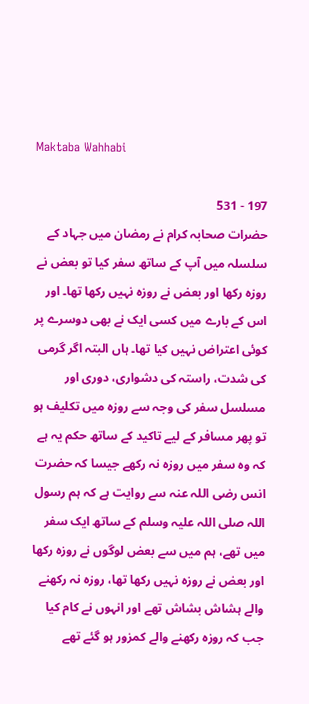Maktaba Wahhabi

197 - 531
حضرات صحابہ کرام نے رمضان میں جہاد کے سلسلہ میں آپ کے ساتھ سفر کیا تو بعض نے روزہ رکھا اور بعض نے روزہ نہیں رکھا تھا۔ اور اس کے بارے میں کسی ایک نے بھی دوسرے پر کوئی اعتراض نہیں کیا تھا۔ ہاں البتہ اگر گرمی کی شدت، راستہ کی دشواری، دوری اور مسلسل سفر کی وجہ سے روزہ میں تکلیف ہو تو پھر مسافر کے لیے تاکید کے ساتھ حکم یہ ہے کہ وہ سفر میں روزہ نہ رکھے جیسا کہ حضرت انس رضی اللہ عنہ سے روایت ہے کہ ہم رسول اللہ صلی اللہ علیہ وسلم کے ساتھ ایک سفر میں تھے، ہم میں سے بعض لوگوں نے روزہ رکھا اور بعض نے روزہ نہیں رکھا تھا، روزہ نہ رکھنے والے ہشاش بشاش تھے اور انہوں نے کام کیا جب کہ روزہ رکھنے والے کمزور ہو گئے تھے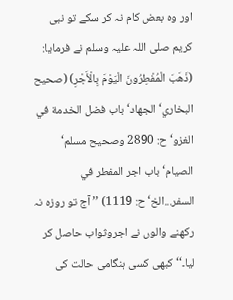اور وہ بعض کام نہ کر سکے تو نبی کریم صلی اللہ علیہ وسلم نے فرمایا: (ذَهَبَ الْمُفْطِرُونَ الْيَوْمَ بِالْأَجْرِ) (صحيح البخاري‘ الجهاد‘ باب فضل الخدمة في الغزو‘ ح: 2890 وصحيح مسلم‘ الصيام‘ باب اجر المفطر في السفر...الخ‘ ح: 1119) ’’ آج تو روزہ نہ رکھنے والوں نے اجروثواب حاصل کر لیا۔‘‘ کبھی کسی ہنگامی حالت کی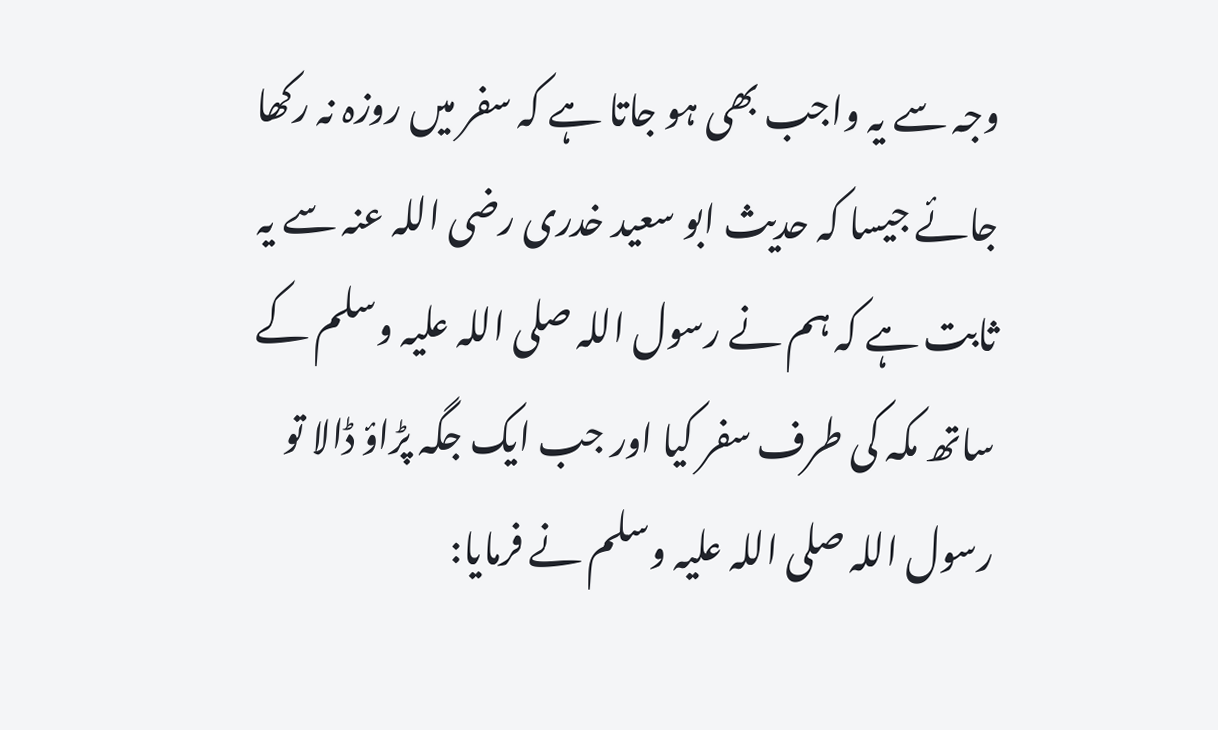وجہ سے یہ واجب بھی ہو جاتا ہے کہ سفر میں روزہ نہ رکھا جائے جیسا کہ حدیث ابو سعید خدری رضی اللہ عنہ سے یہ ثابت ہے کہ ہم نے رسول اللہ صلی اللہ علیہ وسلم کے ساتھ مکہ کی طرف سفر کیا اور جب ایک جگہ پڑاؤ ڈالا تو رسول اللہ صلی اللہ علیہ وسلم نے فرمایا: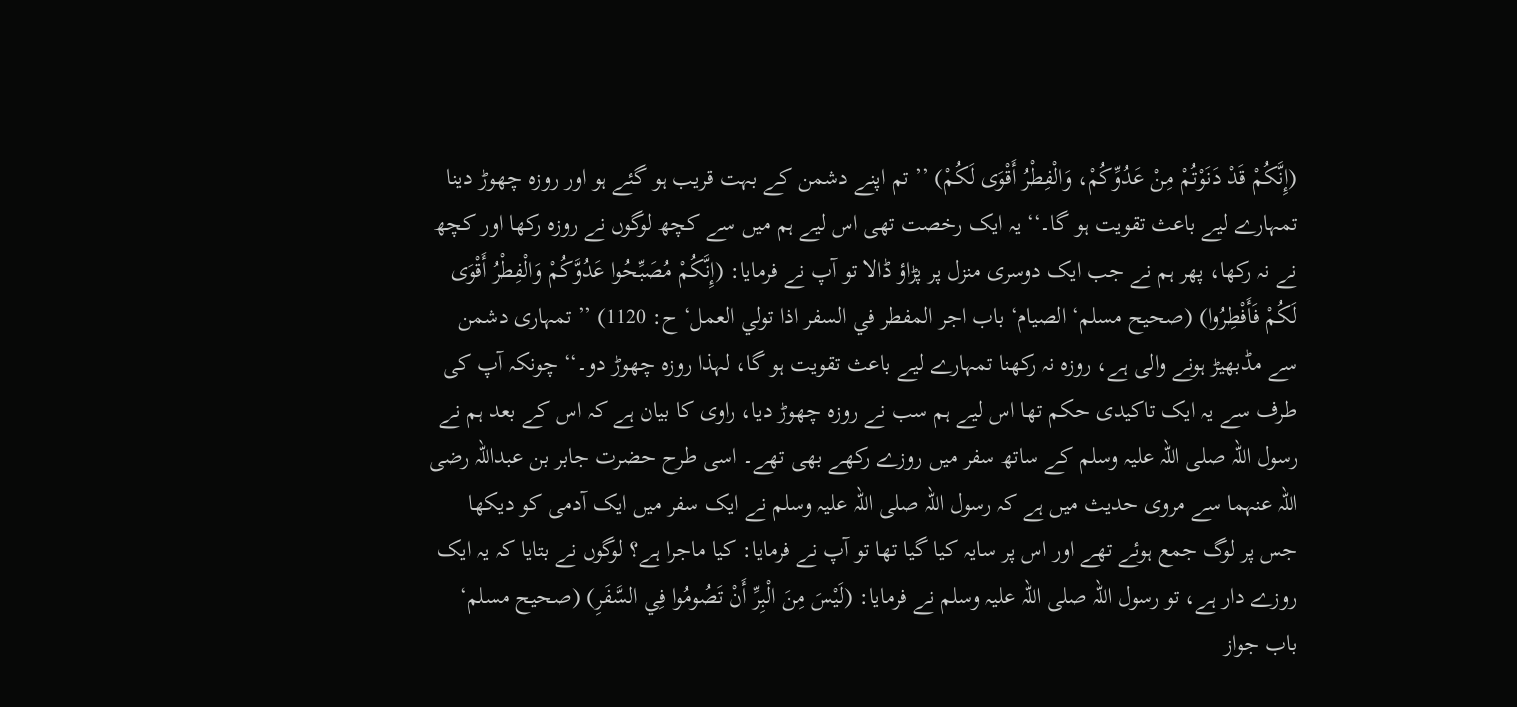(إِنَّكُمْ قَدْ دَنَوْتُمْ مِنْ عَدُوِّكُمْ، وَالْفِطْرُ أَقْوَى لَكُمْ) ’’ تم اپنے دشمن کے بہت قریب ہو گئے ہو اور روزہ چھوڑ دینا تمہارے لیے باعث تقویت ہو گا۔‘‘ یہ ایک رخصت تھی اس لیے ہم میں سے کچھ لوگوں نے روزہ رکھا اور کچھ نے نہ رکھا، پھر ہم نے جب ایک دوسری منزل پر پڑاؤ ڈالا تو آپ نے فرمایا: (إِنَّكُمْ مُصَبِّحُوا عَدُوَّكُمْ وَالْفِطْرُ أَقْوَى لَكُمْ فَأَفْطِرُوا) (صحيح مسلم‘ الصيام‘ باب اجر المفطر في السفر اذا تولي العمل‘ ح: 1120) ’’ تمہاری دشمن سے مڈبھیڑ ہونے والی ہے، روزہ نہ رکھنا تمہارے لیے باعث تقویت ہو گا، لہذا روزہ چھوڑ دو۔‘‘ چونکہ آپ کی طرف سے یہ ایک تاکیدی حکم تھا اس لیے ہم سب نے روزہ چھوڑ دیا، راوی کا بیان ہے کہ اس کے بعد ہم نے رسول اللہ صلی اللہ علیہ وسلم کے ساتھ سفر میں روزے رکھے بھی تھے۔ اسی طرح حضرت جابر بن عبداللہ رضی اللہ عنہما سے مروی حدیث میں ہے کہ رسول اللہ صلی اللہ علیہ وسلم نے ایک سفر میں ایک آدمی کو دیکھا جس پر لوگ جمع ہوئے تھے اور اس پر سایہ کیا گیا تھا تو آپ نے فرمایا: کیا ماجرا ہے؟ لوگوں نے بتایا کہ یہ ایک روزے دار ہے، تو رسول اللہ صلی اللہ علیہ وسلم نے فرمایا: (لَيْسَ مِنَ الْبِرِّ أَنْ تَصُومُوا فِي السَّفَرِ) (صحيح مسلم‘ باب جواز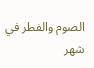الصوم والفطر في شهر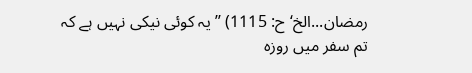رمضان...الخ‘ ح: 1115) ’’یہ کوئی نیکی نہیں ہے کہ تم سفر میں روزہ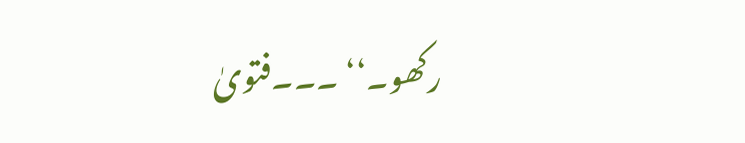رکھو۔‘‘ ۔۔۔فتویٰ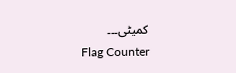کمیٹی۔۔۔
Flag Counter